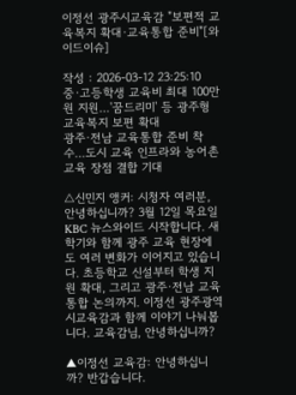이정선 광주시교육감 "보편적 교육복지 확대·교육통합 준비"[와이드이슈]

작성 : 2026-03-12 23:25:10
중·고등학생 교육비 최대 100만 원 지원…'꿈드리미' 등 광주형 교육복지 보편 확대
광주·전남 교육통합 준비 착수…도시 교육 인프라와 농어촌 교육 장점 결합 기대

△신민지 앵커: 시청자 여러분, 안녕하십니까? 3월 12일 목요일 KBC 뉴스와이드 시작합니다. 새 학기와 함께 광주 교육 현장에도 여러 변화가 이어지고 있습니다. 초등학교 신설부터 학생 지원 확대, 그리고 광주·전남 교육 통합 논의까지. 이정선 광주광역시교육감과 함께 이야기 나눠봅니다. 교육감님, 안녕하십니까?

▲이정선 교육감: 안녕하십니까? 반갑습니다.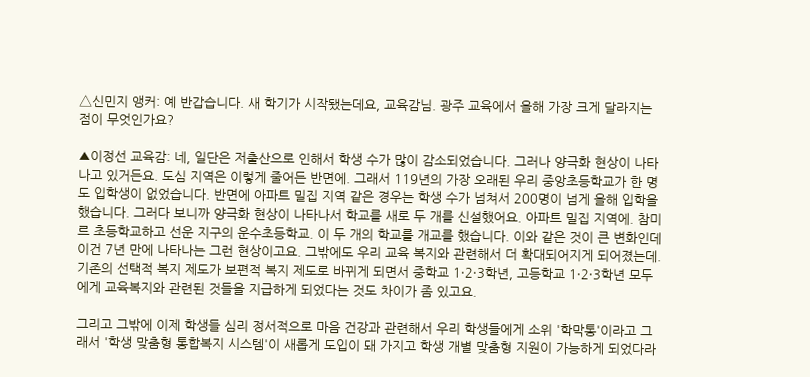△신민지 앵커: 예 반갑습니다. 새 학기가 시작됐는데요, 교육감님. 광주 교육에서 올해 가장 크게 달라지는 점이 무엇인가요?

▲이정선 교육감: 네, 일단은 저출산으로 인해서 학생 수가 많이 감소되었습니다. 그러나 양극화 현상이 나타나고 있거든요. 도심 지역은 이렇게 줄어든 반면에. 그래서 119년의 가장 오래된 우리 중앙초등학교가 한 명도 입학생이 없었습니다. 반면에 아파트 밀집 지역 같은 경우는 학생 수가 넘쳐서 200명이 넘게 올해 입학을 했습니다. 그러다 보니까 양극화 현상이 나타나서 학교를 새로 두 개를 신설했어요. 아파트 밀집 지역에. 참미르 초등학교하고 선운 지구의 운수초등학교. 이 두 개의 학교를 개교를 했습니다. 이와 같은 것이 큰 변화인데 이건 7년 만에 나타나는 그런 현상이고요. 그밖에도 우리 교육 복지와 관련해서 더 확대되어지게 되어졌는데. 기존의 선택적 복지 제도가 보편적 복지 제도로 바뀌게 되면서 중학교 1·2·3학년, 고등학교 1·2·3학년 모두에게 교육복지와 관련된 것들을 지급하게 되었다는 것도 차이가 좀 있고요.

그리고 그밖에 이제 학생들 심리 정서적으로 마음 건강과 관련해서 우리 학생들에게 소위 '학막통'이라고 그래서 '학생 맞춤형 통합복지 시스템'이 새롭게 도입이 돼 가지고 학생 개별 맞춤형 지원이 가능하게 되었다라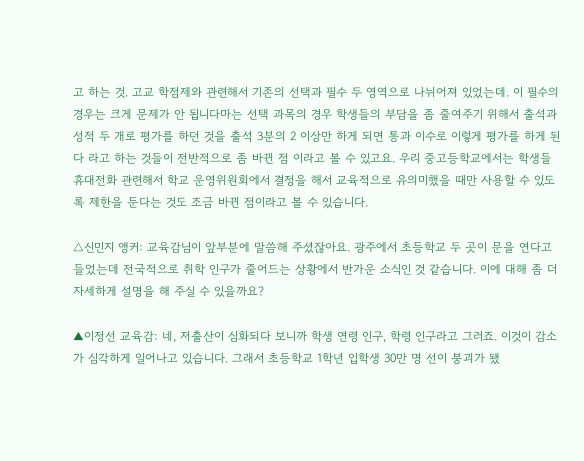고 하는 것. 고교 학점제와 관련해서 기존의 선택과 필수 두 영역으로 나뉘어져 있었는데. 이 필수의 경우는 크게 문제가 안 됩니다마는 선택 과목의 경우 학생들의 부담을 좀 줄여주기 위해서 출석과 성적 두 개로 평가를 하던 것을 출석 3분의 2 이상만 하게 되면 통과 이수로 이렇게 평가를 하게 된다 라고 하는 것들이 전반적으로 좀 바뀐 점 이라고 볼 수 있고요. 우리 중고등학교에서는 학생들 휴대전화 관련해서 학교 운영위원회에서 결정을 해서 교육적으로 유의미했을 때만 사용할 수 있도록 제한을 둔다는 것도 조금 바뀐 점이라고 볼 수 있습니다.

△신민지 앵커: 교육감님이 앞부분에 말씀해 주셨잖아요. 광주에서 초등학교 두 곳이 문을 연다고 들었는데 전국적으로 취학 인구가 줄어드는 상황에서 반가운 소식인 것 같습니다. 이에 대해 좀 더 자세하게 설명을 해 주실 수 있을까요?

▲이정선 교육감: 네, 저출산이 심화되다 보니까 학생 연령 인구, 학령 인구라고 그러죠. 이것이 감소가 심각하게 일어나고 있습니다. 그래서 초등학교 1학년 입학생 30만 명 선이 붕괴가 됐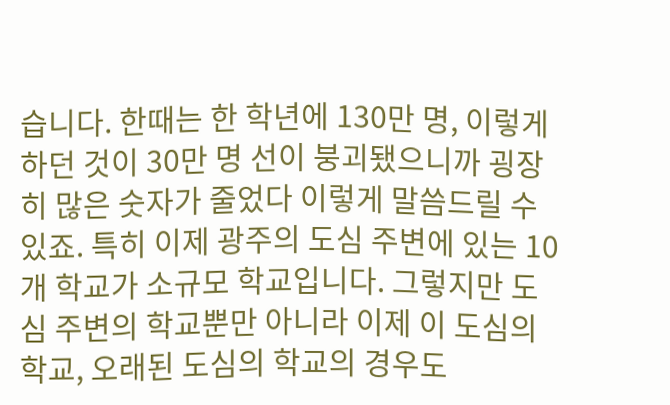습니다. 한때는 한 학년에 130만 명, 이렇게 하던 것이 30만 명 선이 붕괴됐으니까 굉장히 많은 숫자가 줄었다 이렇게 말씀드릴 수 있죠. 특히 이제 광주의 도심 주변에 있는 10개 학교가 소규모 학교입니다. 그렇지만 도심 주변의 학교뿐만 아니라 이제 이 도심의 학교, 오래된 도심의 학교의 경우도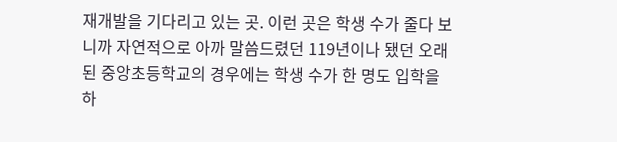재개발을 기다리고 있는 곳. 이런 곳은 학생 수가 줄다 보니까 자연적으로 아까 말씀드렸던 119년이나 됐던 오래된 중앙초등학교의 경우에는 학생 수가 한 명도 입학을 하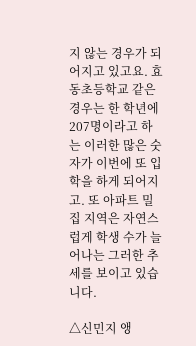지 않는 경우가 되어지고 있고요. 효동초등학교 같은 경우는 한 학년에 207명이라고 하는 이러한 많은 숫자가 이번에 또 입학을 하게 되어지고. 또 아파트 밀집 지역은 자연스럽게 학생 수가 늘어나는 그러한 추세를 보이고 있습니다.

△신민지 앵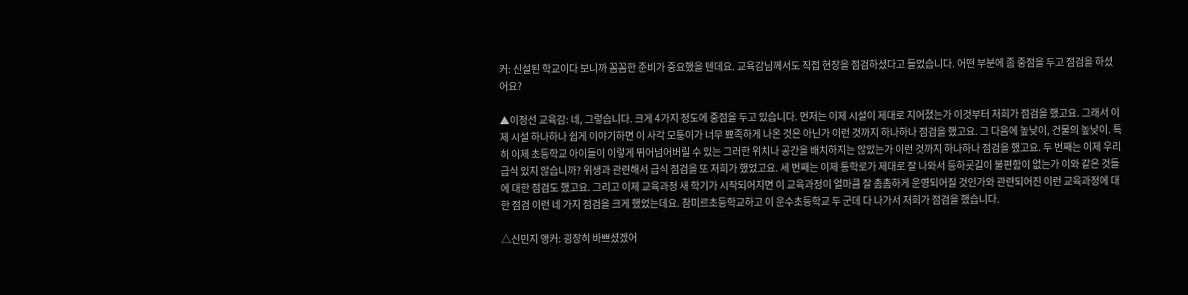커: 신설된 학교이다 보니까 꼼꼼한 준비가 중요했을 텐데요. 교육감님께서도 직접 현장을 점검하셨다고 들었습니다. 어떤 부분에 좀 중점을 두고 점검을 하셨어요?

▲이정선 교육감: 네, 그렇습니다. 크게 4가지 정도에 중점을 두고 있습니다. 먼저는 이제 시설이 제대로 지어졌는가 이것부터 저희가 점검을 했고요. 그래서 이제 시설 하나하나 쉽게 이야기하면 이 사각 모퉁이가 너무 뾰족하게 나온 것은 아닌가 이런 것까지 하나하나 점검을 했고요. 그 다음에 높낮이, 건물의 높낮이. 특히 이제 초등학교 아이들이 이렇게 뛰어넘어버릴 수 있는 그러한 위치나 공간을 배치하지는 않았는가 이런 것까지 하나하나 점검을 했고요. 두 번째는 이제 우리 급식 있지 않습니까? 위생과 관련해서 급식 점검을 또 저희가 했었고요. 세 번째는 이제 통학로가 제대로 잘 나와서 등하굣길이 불편함이 없는가 이와 같은 것들에 대한 점검도 했고요. 그리고 이제 교육과정 새 학기가 시작되어지면 이 교육과정이 얼마큼 잘 촘촘하게 운영되어질 것인가와 관련되어진 이런 교육과정에 대한 점검 이런 네 가지 점검을 크게 했었는데요. 참미르초등학교하고 이 운수초등학교 두 군데 다 나가서 저희가 점검을 했습니다.

△신민지 앵커: 굉장히 바쁘셨겠어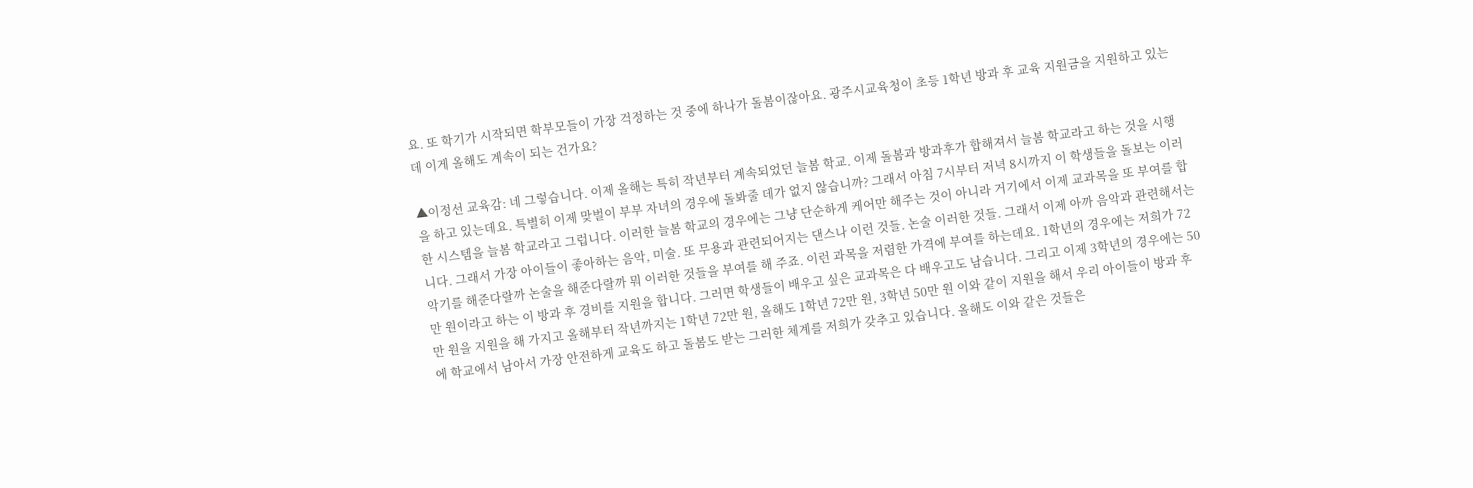요. 또 학기가 시작되면 학부모들이 가장 걱정하는 것 중에 하나가 돌봄이잖아요. 광주시교육청이 초등 1학년 방과 후 교육 지원금을 지원하고 있는데 이게 올해도 계속이 되는 건가요?

▲이정선 교육감: 네 그렇습니다. 이제 올해는 특히 작년부터 계속되었던 늘봄 학교. 이제 돌봄과 방과후가 합해져서 늘봄 학교라고 하는 것을 시행을 하고 있는데요. 특별히 이제 맞벌이 부부 자녀의 경우에 돌봐줄 데가 없지 않습니까? 그래서 아침 7시부터 저녁 8시까지 이 학생들을 돌보는 이러한 시스템을 늘봄 학교라고 그럽니다. 이러한 늘봄 학교의 경우에는 그냥 단순하게 케어만 해주는 것이 아니라 거기에서 이제 교과목을 또 부여를 합니다. 그래서 가장 아이들이 좋아하는 음악, 미술. 또 무용과 관련되어지는 댄스나 이런 것들. 논술 이러한 것들. 그래서 이제 아까 음악과 관련해서는 악기를 해준다랄까 논술을 해준다랄까 뭐 이러한 것들을 부여를 해 주죠. 이런 과목을 저렴한 가격에 부여를 하는데요. 1학년의 경우에는 저희가 72만 원이라고 하는 이 방과 후 경비를 지원을 합니다. 그러면 학생들이 배우고 싶은 교과목은 다 배우고도 남습니다. 그리고 이제 3학년의 경우에는 50만 원을 지원을 해 가지고 올해부터 작년까지는 1학년 72만 원, 올해도 1학년 72만 원, 3학년 50만 원 이와 같이 지원을 해서 우리 아이들이 방과 후에 학교에서 남아서 가장 안전하게 교육도 하고 돌봄도 받는 그러한 체계를 저희가 갖추고 있습니다. 올해도 이와 같은 것들은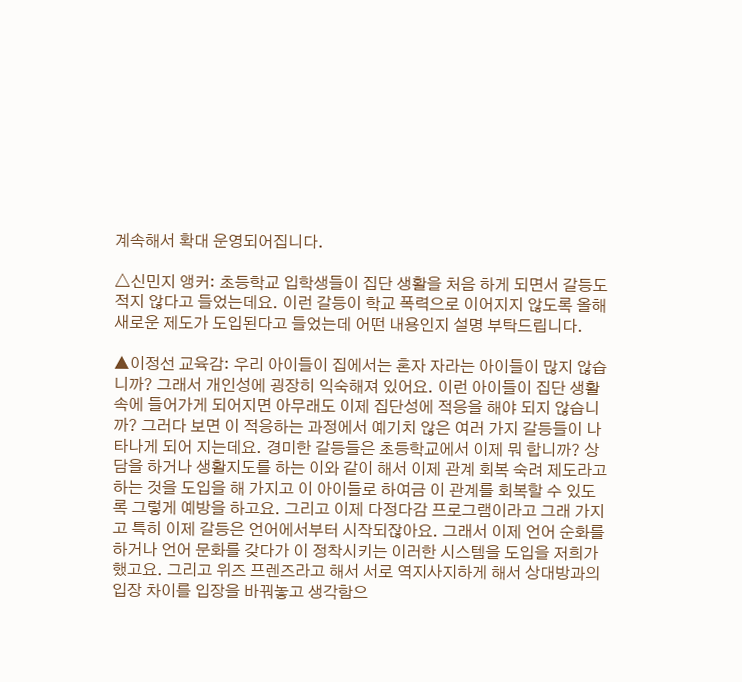계속해서 확대 운영되어집니다.

△신민지 앵커: 초등학교 입학생들이 집단 생활을 처음 하게 되면서 갈등도 적지 않다고 들었는데요. 이런 갈등이 학교 폭력으로 이어지지 않도록 올해 새로운 제도가 도입된다고 들었는데 어떤 내용인지 설명 부탁드립니다.

▲이정선 교육감: 우리 아이들이 집에서는 혼자 자라는 아이들이 많지 않습니까? 그래서 개인성에 굉장히 익숙해져 있어요. 이런 아이들이 집단 생활 속에 들어가게 되어지면 아무래도 이제 집단성에 적응을 해야 되지 않습니까? 그러다 보면 이 적응하는 과정에서 예기치 않은 여러 가지 갈등들이 나타나게 되어 지는데요. 경미한 갈등들은 초등학교에서 이제 뭐 합니까? 상담을 하거나 생활지도를 하는 이와 같이 해서 이제 관계 회복 숙려 제도라고 하는 것을 도입을 해 가지고 이 아이들로 하여금 이 관계를 회복할 수 있도록 그렇게 예방을 하고요. 그리고 이제 다정다감 프로그램이라고 그래 가지고 특히 이제 갈등은 언어에서부터 시작되잖아요. 그래서 이제 언어 순화를 하거나 언어 문화를 갖다가 이 정착시키는 이러한 시스템을 도입을 저희가 했고요. 그리고 위즈 프렌즈라고 해서 서로 역지사지하게 해서 상대방과의 입장 차이를 입장을 바꿔놓고 생각함으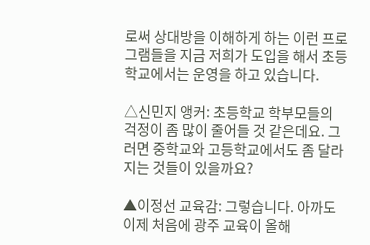로써 상대방을 이해하게 하는 이런 프로그램들을 지금 저희가 도입을 해서 초등학교에서는 운영을 하고 있습니다.

△신민지 앵커: 초등학교 학부모들의 걱정이 좀 많이 줄어들 것 같은데요. 그러면 중학교와 고등학교에서도 좀 달라지는 것들이 있을까요?

▲이정선 교육감: 그렇습니다. 아까도 이제 처음에 광주 교육이 올해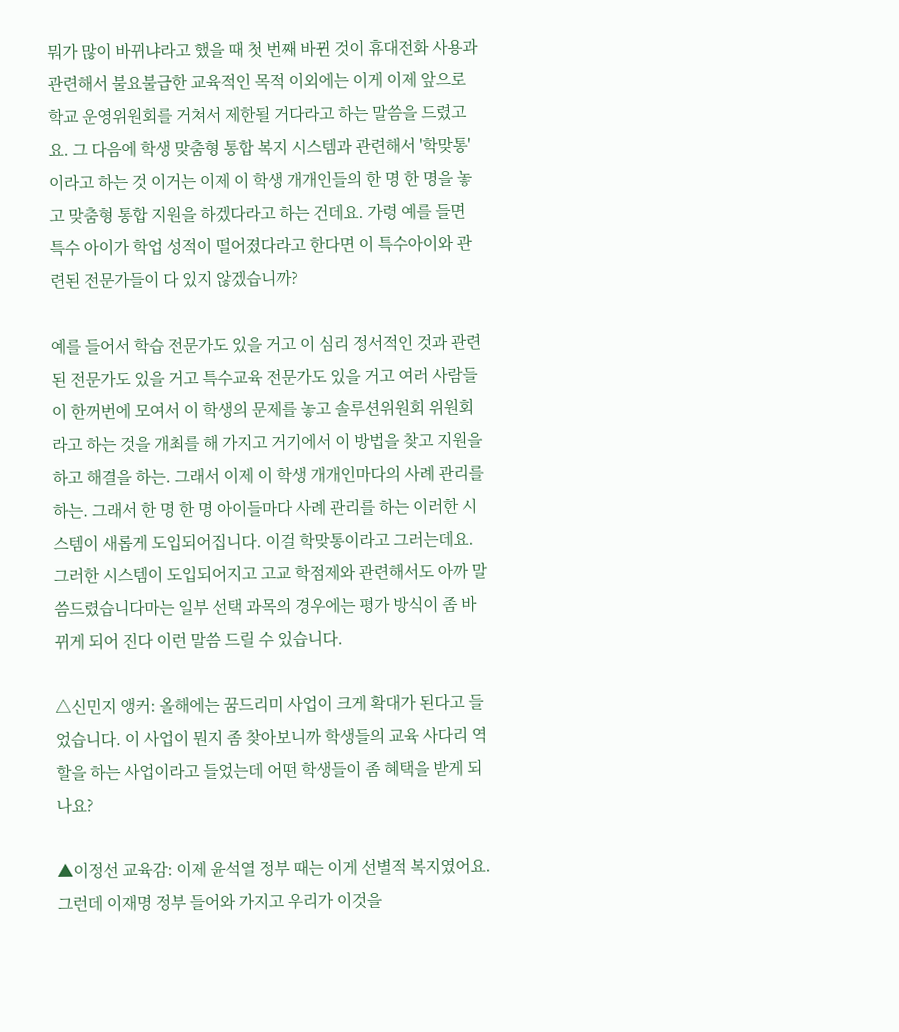뭐가 많이 바뀌냐라고 했을 때 첫 번째 바뀐 것이 휴대전화 사용과 관련해서 불요불급한 교육적인 목적 이외에는 이게 이제 앞으로 학교 운영위원회를 거쳐서 제한될 거다라고 하는 말씀을 드렸고요. 그 다음에 학생 맞춤형 통합 복지 시스템과 관련해서 '학맞통'이라고 하는 것 이거는 이제 이 학생 개개인들의 한 명 한 명을 놓고 맞춤형 통합 지원을 하겠다라고 하는 건데요. 가령 예를 들면 특수 아이가 학업 성적이 떨어졌다라고 한다면 이 특수아이와 관련된 전문가들이 다 있지 않겠습니까?

예를 들어서 학습 전문가도 있을 거고 이 심리 정서적인 것과 관련된 전문가도 있을 거고 특수교육 전문가도 있을 거고 여러 사람들이 한꺼번에 모여서 이 학생의 문제를 놓고 솔루션위원회 위원회라고 하는 것을 개최를 해 가지고 거기에서 이 방법을 찾고 지원을 하고 해결을 하는. 그래서 이제 이 학생 개개인마다의 사례 관리를 하는. 그래서 한 명 한 명 아이들마다 사례 관리를 하는 이러한 시스템이 새롭게 도입되어집니다. 이걸 학맞통이라고 그러는데요. 그러한 시스템이 도입되어지고 고교 학점제와 관련해서도 아까 말씀드렸습니다마는 일부 선택 과목의 경우에는 평가 방식이 좀 바뀌게 되어 진다 이런 말씀 드릴 수 있습니다.

△신민지 앵커: 올해에는 꿈드리미 사업이 크게 확대가 된다고 들었습니다. 이 사업이 뭔지 좀 찾아보니까 학생들의 교육 사다리 역할을 하는 사업이라고 들었는데 어떤 학생들이 좀 혜택을 받게 되나요?

▲이정선 교육감: 이제 윤석열 정부 때는 이게 선별적 복지였어요. 그런데 이재명 정부 들어와 가지고 우리가 이것을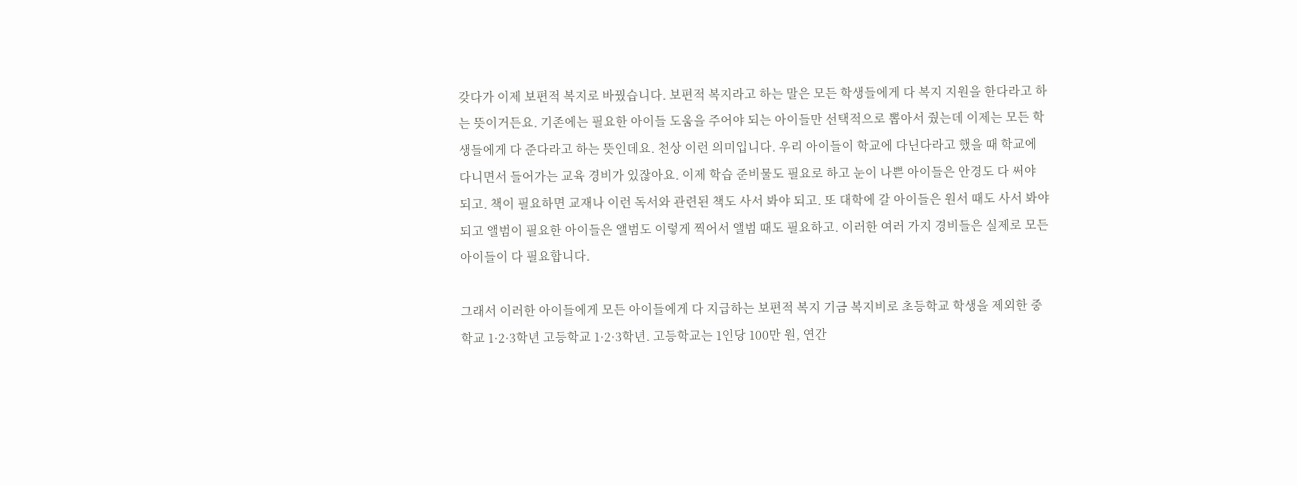갖다가 이제 보편적 복지로 바꿨습니다. 보편적 복지라고 하는 말은 모든 학생들에게 다 복지 지원을 한다라고 하는 뜻이거든요. 기존에는 필요한 아이들 도움을 주어야 되는 아이들만 선택적으로 뽑아서 줬는데 이제는 모든 학생들에게 다 준다라고 하는 뜻인데요. 천상 이런 의미입니다. 우리 아이들이 학교에 다닌다라고 했을 때 학교에 다니면서 들어가는 교육 경비가 있잖아요. 이제 학습 준비물도 필요로 하고 눈이 나쁜 아이들은 안경도 다 써야 되고. 책이 필요하면 교재나 이런 독서와 관련된 책도 사서 봐야 되고. 또 대학에 갈 아이들은 원서 때도 사서 봐야 되고 앨범이 필요한 아이들은 앨범도 이렇게 찍어서 앨범 때도 필요하고. 이러한 여러 가지 경비들은 실제로 모든 아이들이 다 필요합니다.

그래서 이러한 아이들에게 모든 아이들에게 다 지급하는 보편적 복지 기금 복지비로 초등학교 학생을 제외한 중학교 1·2·3학년 고등학교 1·2·3학년. 고등학교는 1인당 100만 원, 연간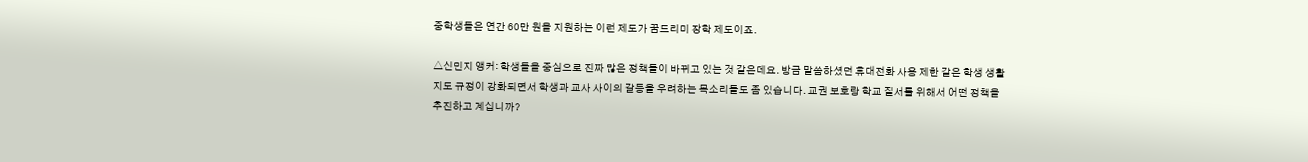중학생들은 연간 60만 원을 지원하는 이런 제도가 꿈드리미 장학 제도이죠.

△신민지 앵커: 학생들을 중심으로 진짜 많은 정책들이 바뀌고 있는 것 같은데요. 방금 말씀하셨던 휴대전화 사용 제한 같은 학생 생활지도 규정이 강화되면서 학생과 교사 사이의 갈등을 우려하는 목소리들도 좀 있습니다. 교권 보호랑 학교 질서를 위해서 어떤 정책을 추진하고 계십니까?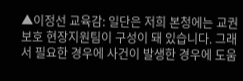▲이정선 교육감: 일단은 저희 본청에는 교권 보호 현장지원팀이 구성이 돼 있습니다. 그래서 필요한 경우에 사건이 발생한 경우에 도움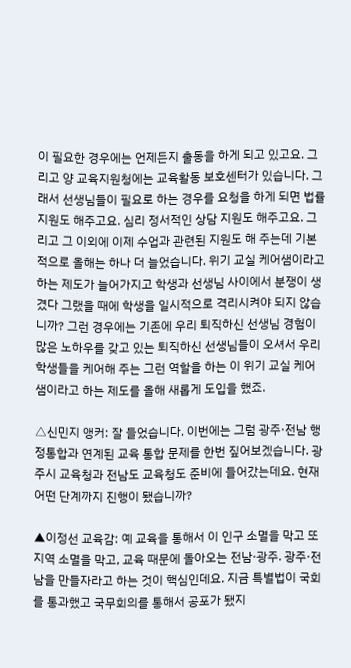이 필요한 경우에는 언제든지 출동을 하게 되고 있고요. 그리고 양 교육지원청에는 교육활동 보호센터가 있습니다. 그래서 선생님들이 필요로 하는 경우를 요청을 하게 되면 법률 지원도 해주고요. 심리 정서적인 상담 지원도 해주고요. 그리고 그 이외에 이제 수업과 관련된 지원도 해 주는데 기본적으로 올해는 하나 더 늘었습니다. 위기 교실 케어샘이라고 하는 제도가 늘어가지고 학생과 선생님 사이에서 분쟁이 생겼다 그랬을 때에 학생을 일시적으로 격리시켜야 되지 않습니까? 그런 경우에는 기존에 우리 퇴직하신 선생님 경험이 많은 노하우를 갖고 있는 퇴직하신 선생님들이 오셔서 우리 학생들을 케어해 주는 그런 역할을 하는 이 위기 교실 케어샘이라고 하는 제도를 올해 새롭게 도입을 했죠.

△신민지 앵커: 잘 들었습니다. 이번에는 그럼 광주·전남 행정통합과 연계된 교육 통합 문제를 한번 짚어보겠습니다. 광주시 교육청과 전남도 교육청도 준비에 들어갔는데요. 현재 어떤 단계까지 진행이 됐습니까?

▲이정선 교육감: 예 교육을 통해서 이 인구 소멸을 막고 또 지역 소멸을 막고, 교육 때문에 돌아오는 전남·광주. 광주·전남을 만들자라고 하는 것이 핵심인데요. 지금 특별법이 국회를 통과했고 국무회의를 통해서 공포가 됐지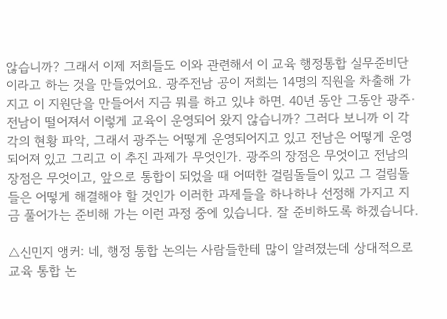않습니까? 그래서 이제 저희들도 이와 관련해서 이 교육 행정통합 실무준비단이라고 하는 것을 만들었어요. 광주전남 공이 저희는 14명의 직원을 차출해 가지고 이 지원단을 만들어서 지금 뭐를 하고 있냐 하면. 40년 동안 그동안 광주·전남이 떨어져서 이렇게 교육이 운영되어 왔지 않습니까? 그러다 보니까 이 각각의 현황 파악, 그래서 광주는 어떻게 운영되어지고 있고 전남은 어떻게 운영되어져 있고 그리고 이 추진 과제가 무엇인가. 광주의 장점은 무엇이고 전남의 장점은 무엇이고, 앞으로 통합이 되었을 때 어떠한 걸림돌들이 있고 그 걸림돌들은 어떻게 해결해야 할 것인가 이러한 과제들을 하나하나 선정해 가지고 지금 풀어가는 준비해 가는 이런 과정 중에 있습니다. 잘 준비하도록 하겠습니다.

△신민지 앵커: 네, 행정 통합 논의는 사람들한테 많이 알려졌는데 상대적으로 교육 통합 논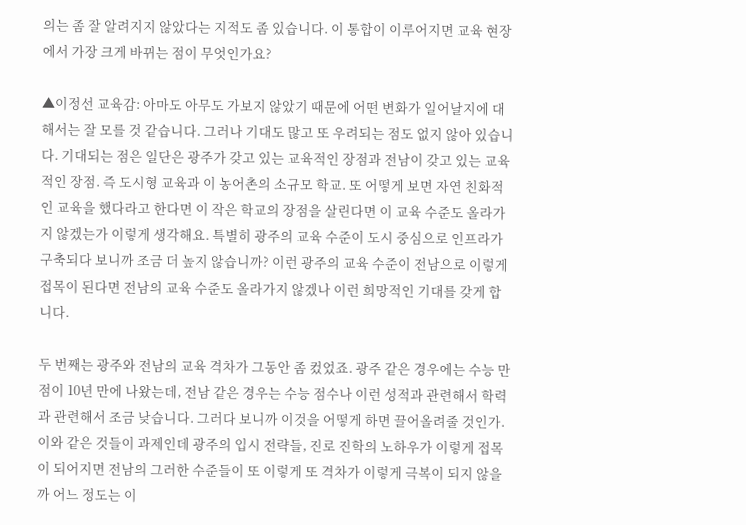의는 좀 잘 알려지지 않았다는 지적도 좀 있습니다. 이 통합이 이루어지면 교육 현장에서 가장 크게 바뀌는 점이 무엇인가요?

▲이정선 교육감: 아마도 아무도 가보지 않았기 때문에 어떤 변화가 일어날지에 대해서는 잘 모를 것 같습니다. 그러나 기대도 많고 또 우려되는 점도 없지 않아 있습니다. 기대되는 점은 일단은 광주가 갖고 있는 교육적인 장점과 전남이 갖고 있는 교육적인 장점. 즉 도시형 교육과 이 농어촌의 소규모 학교. 또 어떻게 보면 자연 친화적인 교육을 했다라고 한다면 이 작은 학교의 장점을 살린다면 이 교육 수준도 올라가지 않겠는가 이렇게 생각해요. 특별히 광주의 교육 수준이 도시 중심으로 인프라가 구축되다 보니까 조금 더 높지 않습니까? 이런 광주의 교육 수준이 전남으로 이렇게 접목이 된다면 전남의 교육 수준도 올라가지 않겠나 이런 희망적인 기대를 갖게 합니다.

두 번째는 광주와 전남의 교육 격차가 그동안 좀 컸었죠. 광주 같은 경우에는 수능 만점이 10년 만에 나왔는데, 전남 같은 경우는 수능 점수나 이런 성적과 관련해서 학력과 관련해서 조금 낮습니다. 그러다 보니까 이것을 어떻게 하면 끌어올려줄 것인가. 이와 같은 것들이 과제인데 광주의 입시 전략들, 진로 진학의 노하우가 이렇게 접목이 되어지면 전남의 그러한 수준들이 또 이렇게 또 격차가 이렇게 극복이 되지 않을까 어느 정도는 이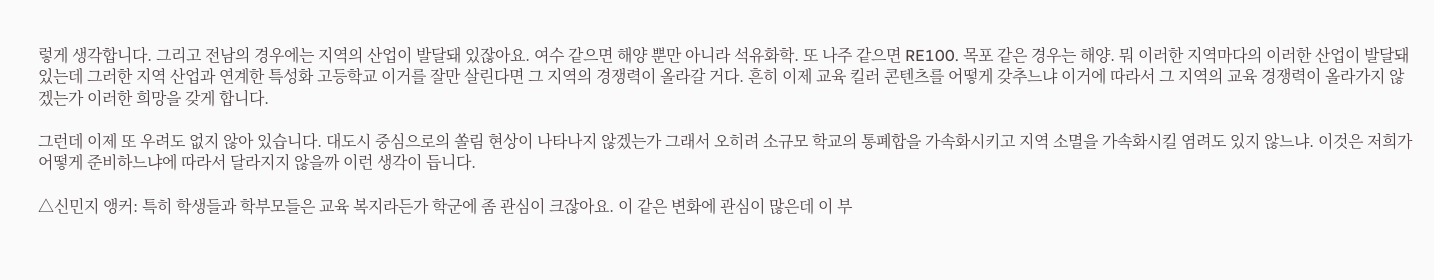렇게 생각합니다. 그리고 전남의 경우에는 지역의 산업이 발달돼 있잖아요. 여수 같으면 해양 뿐만 아니라 석유화학. 또 나주 같으면 RE100. 목포 같은 경우는 해양. 뭐 이러한 지역마다의 이러한 산업이 발달돼 있는데 그러한 지역 산업과 연계한 특성화 고등학교 이거를 잘만 살린다면 그 지역의 경쟁력이 올라갈 거다. 흔히 이제 교육 킬러 콘텐츠를 어떻게 갖추느냐 이거에 따라서 그 지역의 교육 경쟁력이 올라가지 않겠는가 이러한 희망을 갖게 합니다.

그런데 이제 또 우려도 없지 않아 있습니다. 대도시 중심으로의 쏠림 현상이 나타나지 않겠는가 그래서 오히려 소규모 학교의 통폐합을 가속화시키고 지역 소멸을 가속화시킬 염려도 있지 않느냐. 이것은 저희가 어떻게 준비하느냐에 따라서 달라지지 않을까 이런 생각이 듭니다.

△신민지 앵커: 특히 학생들과 학부모들은 교육 복지라든가 학군에 좀 관심이 크잖아요. 이 같은 변화에 관심이 많은데 이 부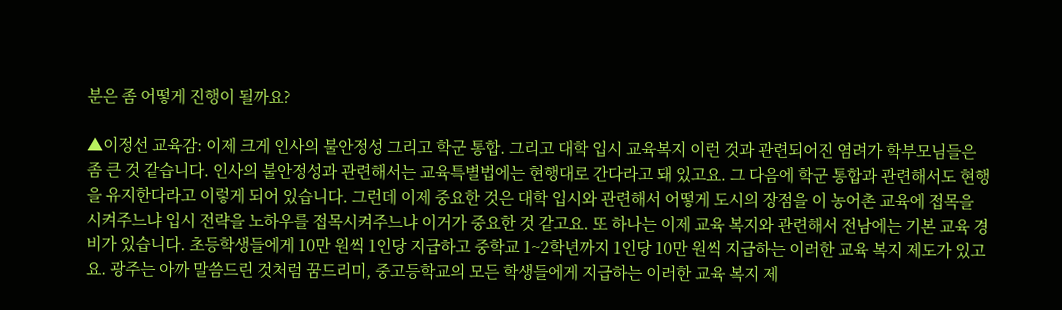분은 좀 어떻게 진행이 될까요?

▲이정선 교육감: 이제 크게 인사의 불안정성 그리고 학군 통합. 그리고 대학 입시 교육복지 이런 것과 관련되어진 염려가 학부모님들은 좀 큰 것 같습니다. 인사의 불안정성과 관련해서는 교육특별법에는 현행대로 간다라고 돼 있고요. 그 다음에 학군 통합과 관련해서도 현행을 유지한다라고 이렇게 되어 있습니다. 그런데 이제 중요한 것은 대학 입시와 관련해서 어떻게 도시의 장점을 이 농어촌 교육에 접목을 시켜주느냐 입시 전략을 노하우를 접목시켜주느냐 이거가 중요한 것 같고요. 또 하나는 이제 교육 복지와 관련해서 전남에는 기본 교육 경비가 있습니다. 초등학생들에게 10만 원씩 1인당 지급하고 중학교 1~2학년까지 1인당 10만 원씩 지급하는 이러한 교육 복지 제도가 있고요. 광주는 아까 말씀드린 것처럼 꿈드리미, 중고등학교의 모든 학생들에게 지급하는 이러한 교육 복지 제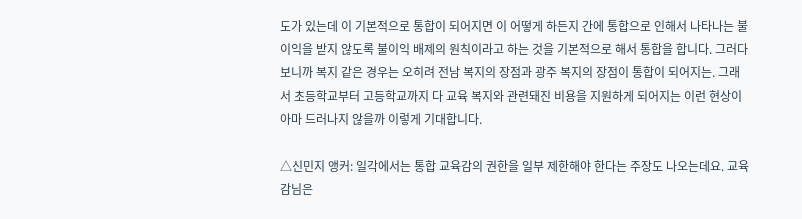도가 있는데 이 기본적으로 통합이 되어지면 이 어떻게 하든지 간에 통합으로 인해서 나타나는 불이익을 받지 않도록 불이익 배제의 원칙이라고 하는 것을 기본적으로 해서 통합을 합니다. 그러다 보니까 복지 같은 경우는 오히려 전남 복지의 장점과 광주 복지의 장점이 통합이 되어지는. 그래서 초등학교부터 고등학교까지 다 교육 복지와 관련돼진 비용을 지원하게 되어지는 이런 현상이 아마 드러나지 않을까 이렇게 기대합니다.

△신민지 앵커: 일각에서는 통합 교육감의 권한을 일부 제한해야 한다는 주장도 나오는데요. 교육감님은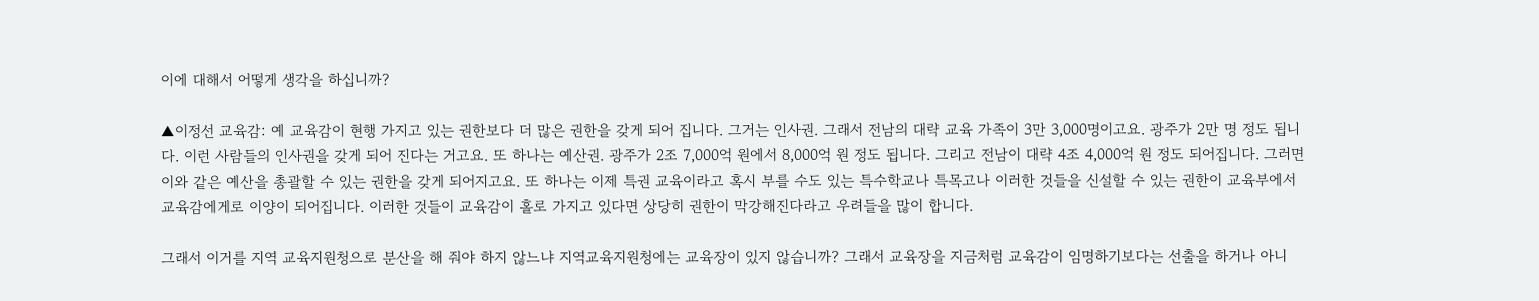이에 대해서 어떻게 생각을 하십니까?

▲이정선 교육감: 예 교육감이 현행 가지고 있는 권한보다 더 많은 권한을 갖게 되어 집니다. 그거는 인사권. 그래서 전남의 대략 교육 가족이 3만 3,000명이고요. 광주가 2만 명 정도 됩니다. 이런 사람들의 인사권을 갖게 되어 진다는 거고요. 또 하나는 예산권. 광주가 2조 7,000억 원에서 8,000억 원 정도 됩니다. 그리고 전남이 대략 4조 4,000억 원 정도 되어집니다. 그러면 이와 같은 예산을 총괄할 수 있는 권한을 갖게 되어지고요. 또 하나는 이제 특권 교육이라고 혹시 부를 수도 있는 특수학교나 특목고나 이러한 것들을 신설할 수 있는 권한이 교육부에서 교육감에게로 이양이 되어집니다. 이러한 것들이 교육감이 홀로 가지고 있다면 상당히 권한이 막강해진다라고 우려들을 많이 합니다.

그래서 이거를 지역 교육지원청으로 분산을 해 줘야 하지 않느냐 지역교육지원청에는 교육장이 있지 않습니까? 그래서 교육장을 지금처럼 교육감이 임명하기보다는 선출을 하거나 아니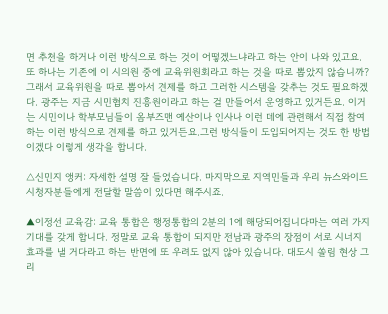면 추천을 하거나 이런 방식으로 하는 것이 어떻겠느냐라고 하는 안이 나와 있고요. 또 하나는 기존에 이 시의원 중에 교육위원회라고 하는 것을 따로 뽑았지 않습니까? 그래서 교육위원을 따로 뽑아서 견제를 하고 그러한 시스템을 갖추는 것도 필요하겠다. 광주는 지금 시민협치 진흥원이라고 하는 걸 만들어서 운영하고 있거든요. 이거는 시민이나 학부모님들이 옴부즈맨 예산이나 인사나 이런 데에 관련해서 직접 참여하는 이런 방식으로 견제를 하고 있거든요.그런 방식들이 도입되어지는 것도 한 방법이겠다 이렇게 생각을 합니다.

△신민지 앵커: 자세한 설명 잘 들었습니다. 마지막으로 지역민들과 우리 뉴스와이드 시청자분들에게 전달할 말씀이 있다면 해주시죠.

▲이정선 교육감: 교육 통합은 행정통합의 2분의 1에 해당되어집니다마는 여러 가지 기대를 갖게 합니다. 정말로 교육 통합이 되지만 전남과 광주의 장점이 서로 시너지 효과를 낼 거다라고 하는 반면에 또 우려도 없지 않아 있습니다. 대도시 쏠림 현상 그리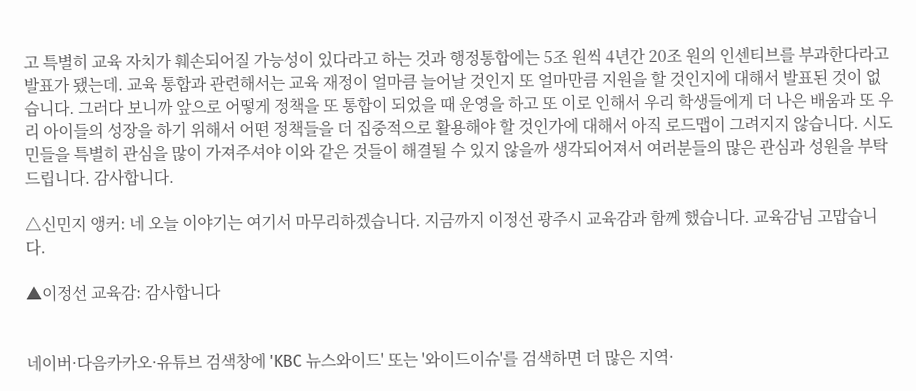고 특별히 교육 자치가 훼손되어질 가능성이 있다라고 하는 것과 행정통합에는 5조 원씩 4년간 20조 원의 인센티브를 부과한다라고 발표가 됐는데. 교육 통합과 관련해서는 교육 재정이 얼마큼 늘어날 것인지 또 얼마만큼 지원을 할 것인지에 대해서 발표된 것이 없습니다. 그러다 보니까 앞으로 어떻게 정책을 또 통합이 되었을 때 운영을 하고 또 이로 인해서 우리 학생들에게 더 나은 배움과 또 우리 아이들의 성장을 하기 위해서 어떤 정책들을 더 집중적으로 활용해야 할 것인가에 대해서 아직 로드맵이 그려지지 않습니다. 시도민들을 특별히 관심을 많이 가져주셔야 이와 같은 것들이 해결될 수 있지 않을까 생각되어져서 여러분들의 많은 관심과 성원을 부탁드립니다. 감사합니다.

△신민지 앵커: 네 오늘 이야기는 여기서 마무리하겠습니다. 지금까지 이정선 광주시 교육감과 함께 했습니다. 교육감님 고맙습니다.

▲이정선 교육감: 감사합니다


네이버·다음카카오·유튜브 검색창에 'KBC 뉴스와이드' 또는 '와이드이슈'를 검색하면 더 많은 지역·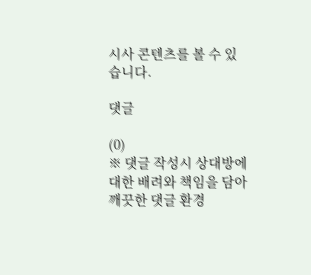시사 콘텐츠를 볼 수 있습니다.

댓글

(0)
※ 댓글 작성시 상대방에 대한 배려와 책임을 담아 깨끗한 댓글 환경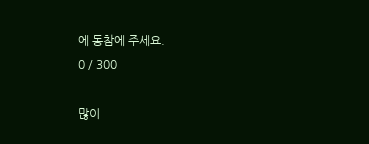에 동참에 주세요.
0 / 300

많이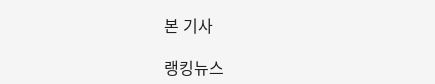본 기사

랭킹뉴스